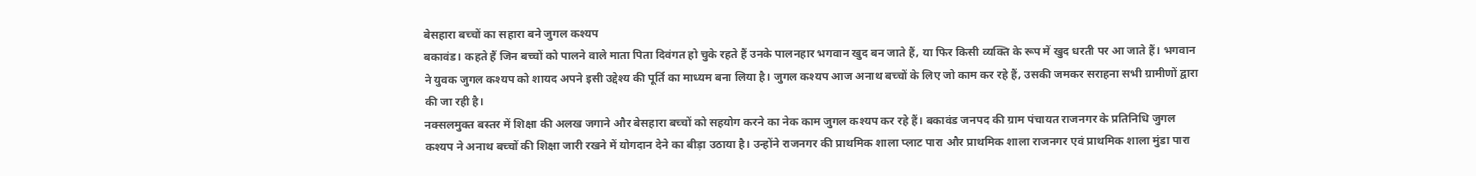बेसहारा बच्चों का सहारा बने जुगल कश्यप
बकावंड। कहते हैं जिन बच्चों को पालने वाले माता पिता दिवंगत हो चुके रहते हैं उनके पालनहार भगवान खुद बन जाते हैं, या फिर किसी व्यक्ति के रूप में खुद धरती पर आ जाते हैं। भगवान ने युवक जुगल कश्यप को शायद अपने इसी उद्देश्य की पूर्ति का माध्यम बना लिया है। जुगल कश्यप आज अनाथ बच्चों के लिए जो काम कर रहे हैं, उसकी जमकर सराहना सभी ग्रामीणों द्वारा की जा रही है।
नक्सलमुक्त बस्तर में शिक्षा की अलख जगाने और बेसहारा बच्चों को सहयोग करने का नेक काम जुगल कश्यप कर रहे हैं। बकावंड जनपद की ग्राम पंचायत राजनगर के प्रतिनिधि जुगल कश्यप ने अनाथ बच्चों की शिक्षा जारी रखने में योगदान देने का बीड़ा उठाया है। उन्होंने राजनगर की प्राथमिक शाला प्लाट पारा और प्राथमिक शाला राजनगर एवं प्राथमिक शाला मुंडा पारा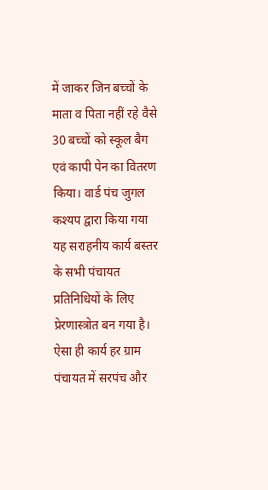में जाकर जिन बच्चों के माता व पिता नहीं रहे वैसे 30 बच्चों को स्कूल बैग एवं कापी पेन का वितरण किया। वार्ड पंच जुगल कश्यप द्वारा किया गया यह सराहनीय कार्य बस्तर के सभी पंचायत प्रतिनिधियों के लिए प्रेरणास्त्रोत बन गया है। ऐसा ही कार्य हर ग्राम पंचायत में सरपंच और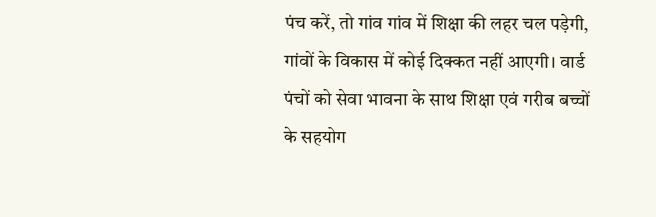पंच करें, तो गांव गांव में शिक्षा की लहर चल पड़ेगी, गांवों के विकास में कोई दिक्कत नहीं आएगी। वार्ड पंचों को सेवा भावना के साथ शिक्षा एवं गरीब बच्चों के सहयोग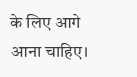के लिए आगे आना चाहिए।